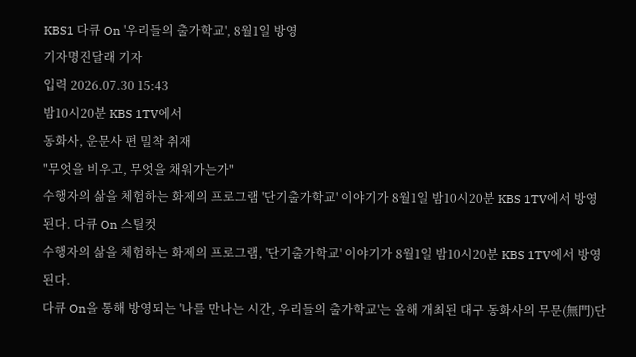KBS1 다큐 On '우리들의 출가학교', 8월1일 방영
기자명진달래 기자
입력 2026.07.30 15:43
밤10시20분 KBS 1TV에서
동화사, 운문사 편 밀착 취재
"무엇을 비우고, 무엇을 채워가는가"
수행자의 삶을 체험하는 화제의 프로그램 '단기출가학교' 이야기가 8월1일 밤10시20분 KBS 1TV에서 방영된다. 다큐 On 스틸컷
수행자의 삶을 체험하는 화제의 프로그램, '단기출가학교' 이야기가 8월1일 밤10시20분 KBS 1TV에서 방영된다.
다큐 On을 통해 방영되는 '나를 만나는 시간, 우리들의 출가학교'는 올해 개최된 대구 동화사의 무문(無門)단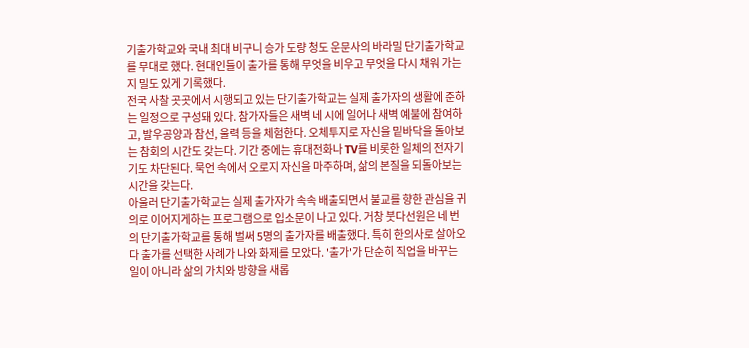기출가학교와 국내 최대 비구니 승가 도량 청도 운문사의 바라밀 단기출가학교를 무대로 했다. 현대인들이 출가를 통해 무엇을 비우고 무엇을 다시 채워 가는지 밀도 있게 기록했다.
전국 사찰 곳곳에서 시행되고 있는 단기출가학교는 실제 출가자의 생활에 준하는 일정으로 구성돼 있다. 참가자들은 새벽 네 시에 일어나 새벽 예불에 참여하고, 발우공양과 참선, 울력 등을 체험한다. 오체투지로 자신을 밑바닥을 돌아보는 참회의 시간도 갖는다. 기간 중에는 휴대전화나 TV를 비롯한 일체의 전자기기도 차단된다. 묵언 속에서 오로지 자신을 마주하며, 삶의 본질을 되돌아보는 시간을 갖는다.
아울러 단기출가학교는 실제 출가자가 속속 배출되면서 불교를 향한 관심을 귀의로 이어지게하는 프로그램으로 입소문이 나고 있다. 거창 붓다선원은 네 번의 단기출가학교를 통해 벌써 5명의 출가자를 배출했다. 특히 한의사로 살아오다 출가를 선택한 사례가 나와 화제를 모았다. '출가'가 단순히 직업을 바꾸는 일이 아니라 삶의 가치와 방향을 새롭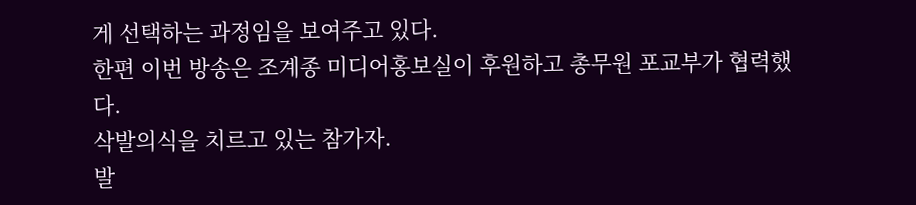게 선택하는 과정임을 보여주고 있다.
한편 이번 방송은 조계종 미디어홍보실이 후원하고 총무원 포교부가 협력했다.
삭발의식을 치르고 있는 참가자.
발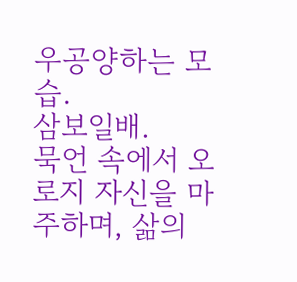우공양하는 모습.
삼보일배.
묵언 속에서 오로지 자신을 마주하며, 삶의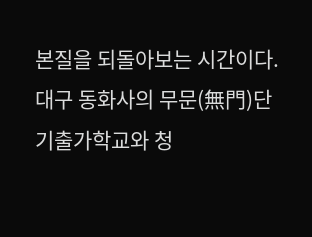본질을 되돌아보는 시간이다.
대구 동화사의 무문(無門)단기출가학교와 청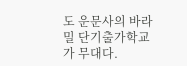도 운문사의 바라밀 단기출가학교가 무대다.